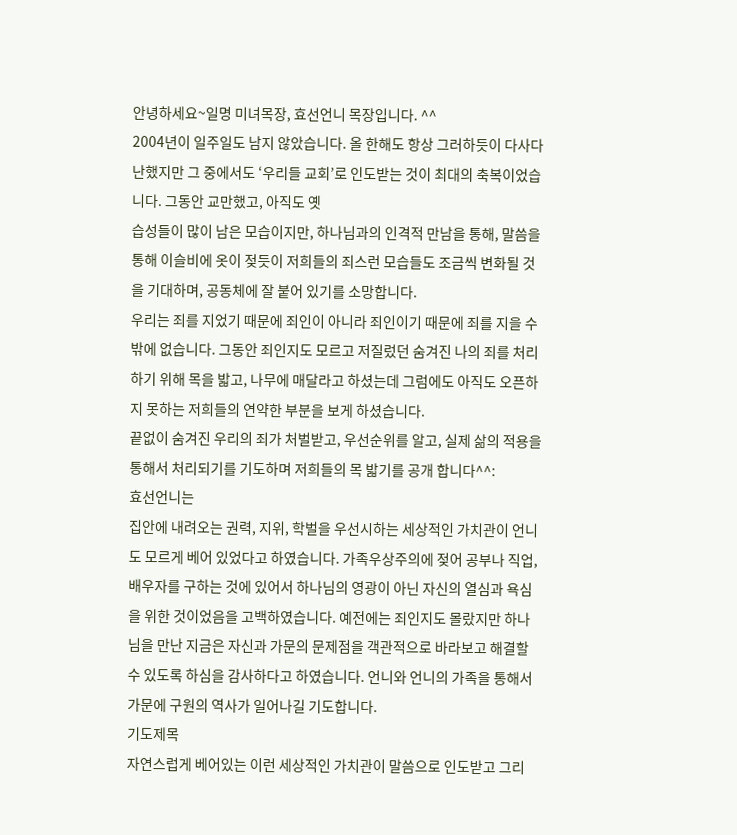안녕하세요~일명 미녀목장, 효선언니 목장입니다. ^^
2004년이 일주일도 남지 않았습니다. 올 한해도 항상 그러하듯이 다사다난했지만 그 중에서도 ‘우리들 교회’로 인도받는 것이 최대의 축복이었습니다. 그동안 교만했고, 아직도 옛
습성들이 많이 남은 모습이지만, 하나님과의 인격적 만남을 통해, 말씀을 통해 이슬비에 옷이 젖듯이 저희들의 죄스런 모습들도 조금씩 변화될 것을 기대하며, 공동체에 잘 붙어 있기를 소망합니다.
우리는 죄를 지었기 때문에 죄인이 아니라 죄인이기 때문에 죄를 지을 수밖에 없습니다. 그동안 죄인지도 모르고 저질렀던 숨겨진 나의 죄를 처리하기 위해 목을 밟고, 나무에 매달라고 하셨는데 그럼에도 아직도 오픈하지 못하는 저희들의 연약한 부분을 보게 하셨습니다.
끝없이 숨겨진 우리의 죄가 처벌받고, 우선순위를 알고, 실제 삶의 적용을 통해서 처리되기를 기도하며 저희들의 목 밟기를 공개 합니다^^:
효선언니는
집안에 내려오는 권력, 지위, 학벌을 우선시하는 세상적인 가치관이 언니도 모르게 베어 있었다고 하였습니다. 가족우상주의에 젖어 공부나 직업, 배우자를 구하는 것에 있어서 하나님의 영광이 아닌 자신의 열심과 욕심을 위한 것이었음을 고백하였습니다. 예전에는 죄인지도 몰랐지만 하나님을 만난 지금은 자신과 가문의 문제점을 객관적으로 바라보고 해결할 수 있도록 하심을 감사하다고 하였습니다. 언니와 언니의 가족을 통해서 가문에 구원의 역사가 일어나길 기도합니다.
기도제목
자연스럽게 베어있는 이런 세상적인 가치관이 말씀으로 인도받고 그리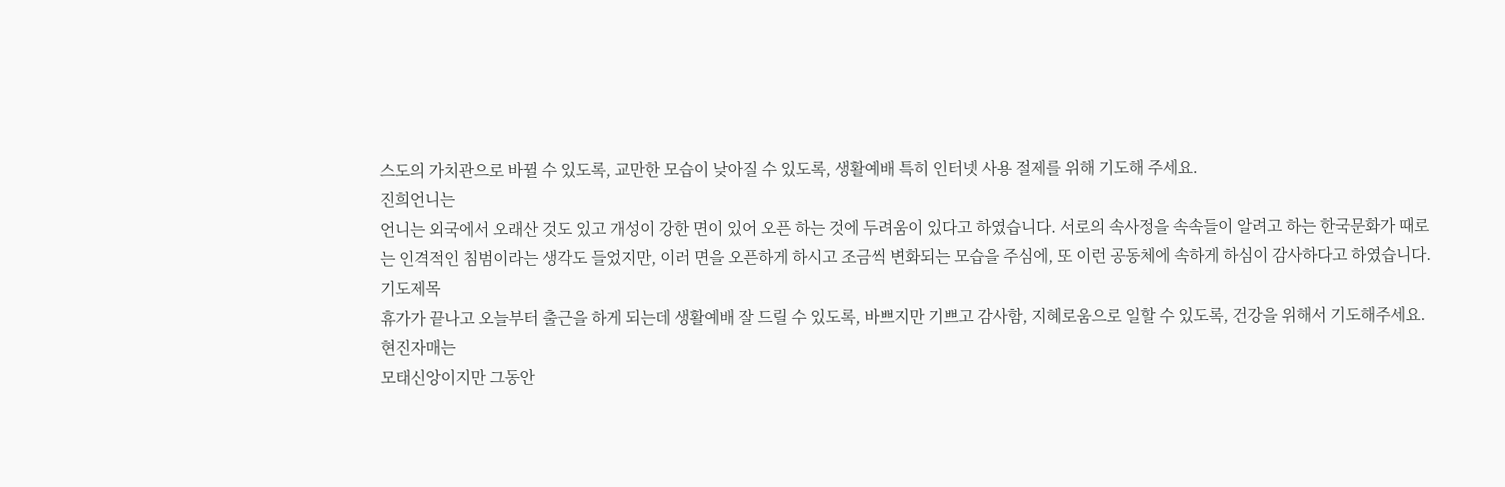스도의 가치관으로 바뀔 수 있도록, 교만한 모습이 낮아질 수 있도록, 생활예배 특히 인터넷 사용 절제를 위해 기도해 주세요.
진희언니는
언니는 외국에서 오래산 것도 있고 개성이 강한 면이 있어 오픈 하는 것에 두려움이 있다고 하였습니다. 서로의 속사정을 속속들이 알려고 하는 한국문화가 때로는 인격적인 침범이라는 생각도 들었지만, 이러 면을 오픈하게 하시고 조금씩 변화되는 모습을 주심에, 또 이런 공동체에 속하게 하심이 감사하다고 하였습니다.
기도제목
휴가가 끝나고 오늘부터 출근을 하게 되는데 생활예배 잘 드릴 수 있도록, 바쁘지만 기쁘고 감사함, 지혜로움으로 일할 수 있도록, 건강을 위해서 기도해주세요.
현진자매는
모태신앙이지만 그동안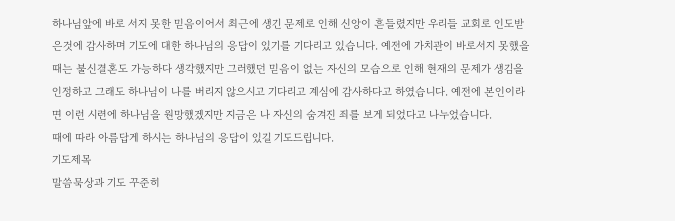하나님앞에 바로 서지 못한 믿음이어서 최근에 생긴 문제로 인해 신앙이 흔들렸지만 우리들 교회로 인도받은것에 감사하며 기도에 대한 하나님의 응답이 있기를 기다리고 있습니다. 예전에 가치관이 바로서지 못했을 때는 불신결혼도 가능하다 생각했지만 그러했던 믿음이 없는 자신의 모습으로 인해 현재의 문제가 생김을 인정하고 그래도 하나님이 나를 버리지 않으시고 기다리고 계심에 감사하다고 하였습니다. 예전에 본인이라면 이런 시련에 하나님을 원망했겠지만 지금은 나 자신의 숨겨진 죄를 보게 되었다고 나누었습니다.
때에 따라 아름답게 하시는 하나님의 응답이 있길 기도드립니다.
기도제목
말씀묵상과 기도 꾸준히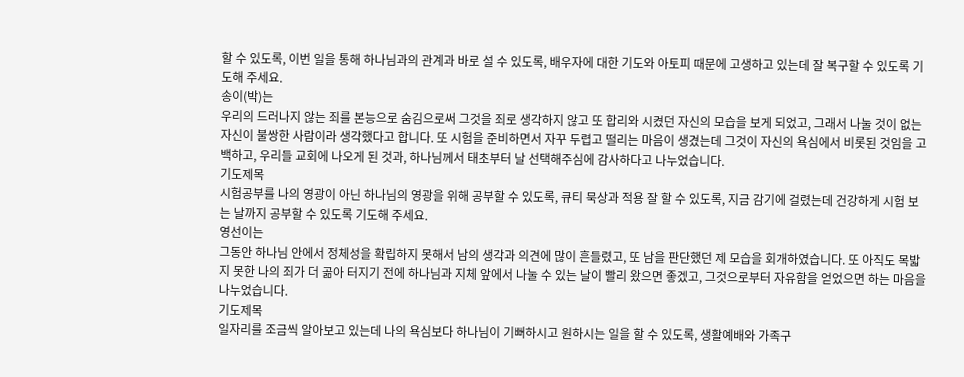할 수 있도록, 이번 일을 통해 하나님과의 관계과 바로 설 수 있도록, 배우자에 대한 기도와 아토피 때문에 고생하고 있는데 잘 복구할 수 있도록 기도해 주세요.
송이(박)는
우리의 드러나지 않는 죄를 본능으로 숨김으로써 그것을 죄로 생각하지 않고 또 합리와 시켰던 자신의 모습을 보게 되었고, 그래서 나눌 것이 없는 자신이 불쌍한 사람이라 생각했다고 합니다. 또 시험을 준비하면서 자꾸 두렵고 떨리는 마음이 생겼는데 그것이 자신의 욕심에서 비롯된 것임을 고백하고, 우리들 교회에 나오게 된 것과, 하나님께서 태초부터 날 선택해주심에 감사하다고 나누었습니다.
기도제목
시험공부를 나의 영광이 아닌 하나님의 영광을 위해 공부할 수 있도록, 큐티 묵상과 적용 잘 할 수 있도록, 지금 감기에 걸렸는데 건강하게 시험 보는 날까지 공부할 수 있도록 기도해 주세요.
영선이는
그동안 하나님 안에서 정체성을 확립하지 못해서 남의 생각과 의견에 많이 흔들렸고, 또 남을 판단했던 제 모습을 회개하였습니다. 또 아직도 목밟지 못한 나의 죄가 더 곪아 터지기 전에 하나님과 지체 앞에서 나눌 수 있는 날이 빨리 왔으면 좋겠고, 그것으로부터 자유함을 얻었으면 하는 마음을 나누었습니다.
기도제목
일자리를 조금씩 알아보고 있는데 나의 욕심보다 하나님이 기뻐하시고 원하시는 일을 할 수 있도록, 생활예배와 가족구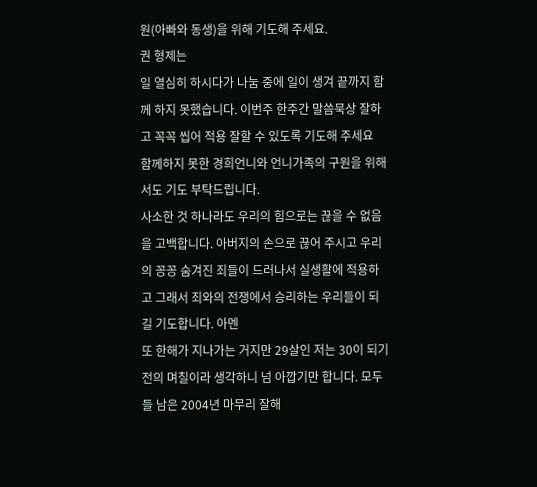원(아빠와 동생)을 위해 기도해 주세요.
권 형제는
일 열심히 하시다가 나눔 중에 일이 생겨 끝까지 함께 하지 못했습니다. 이번주 한주간 말씀묵상 잘하고 꼭꼭 씹어 적용 잘할 수 있도록 기도해 주세요
함께하지 못한 경희언니와 언니가족의 구원을 위해서도 기도 부탁드립니다.
사소한 것 하나라도 우리의 힘으로는 끊을 수 없음을 고백합니다. 아버지의 손으로 끊어 주시고 우리의 꽁꽁 숨겨진 죄들이 드러나서 실생활에 적용하고 그래서 죄와의 전쟁에서 승리하는 우리들이 되길 기도합니다. 아멘
또 한해가 지나가는 거지만 29살인 저는 30이 되기 전의 며칠이라 생각하니 넘 아깝기만 합니다. 모두들 남은 2004년 마무리 잘해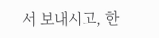서 보내시고, 한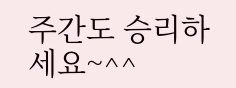주간도 승리하세요~^^